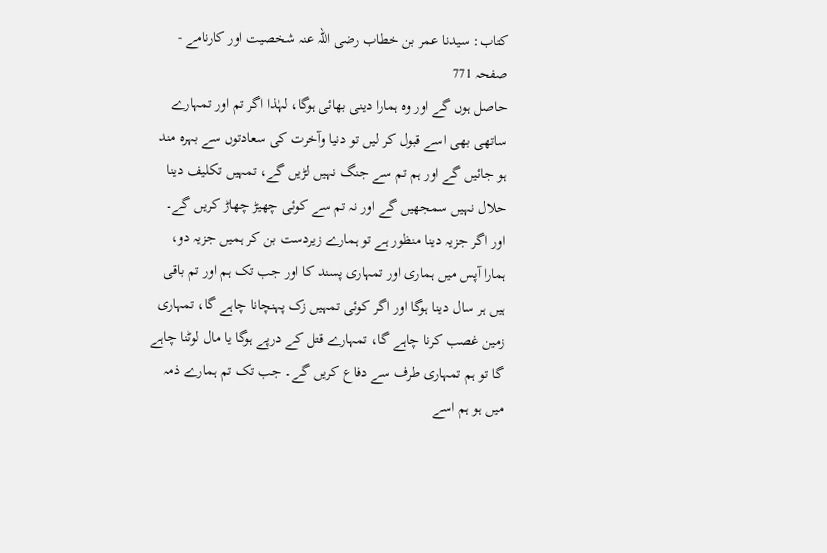کتاب: سیدنا عمر بن خطاب رضی اللہ عنہ شخصیت اور کارنامے - صفحہ 771
حاصل ہوں گے اور وہ ہمارا دینی بھائی ہوگا، لہٰذا اگر تم اور تمہارے ساتھی بھی اسے قبول کر لیں تو دنیا وآخرت کی سعادتوں سے بہرہ مند ہو جائیں گے اور ہم تم سے جنگ نہیں لڑیں گے، تمہیں تکلیف دینا حلال نہیں سمجھیں گے اور نہ تم سے کوئی چھیڑ چھاڑ کریں گے۔ اور اگر جزیہ دینا منظور ہے تو ہمارے زیردست بن کر ہمیں جزیہ دو، ہمارا آپس میں ہماری اور تمہاری پسند کا اور جب تک ہم اور تم باقی ہیں ہر سال دینا ہوگا اور اگر کوئی تمہیں زک پہنچانا چاہے گا، تمہاری زمین غصب کرنا چاہے گا، تمہارے قتل کے درپے ہوگا یا مال لوٹنا چاہے گا تو ہم تمہاری طرف سے دفاع کریں گے۔ جب تک تم ہمارے ذمہ میں ہو ہم اسے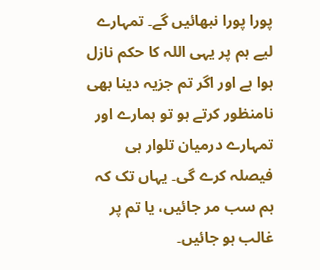پورا پورا نبھائیں گے۔ تمہارے لیے ہم پر یہی اللہ کا حکم نازل ہوا ہے اور اگر تم جزیہ دینا بھی نامنظور کرتے ہو تو ہمارے اور تمہارے درمیان تلوار ہی فیصلہ کرے گی۔ یہاں تک کہ ہم سب مر جائیں، یا تم پر غالب ہو جائیں۔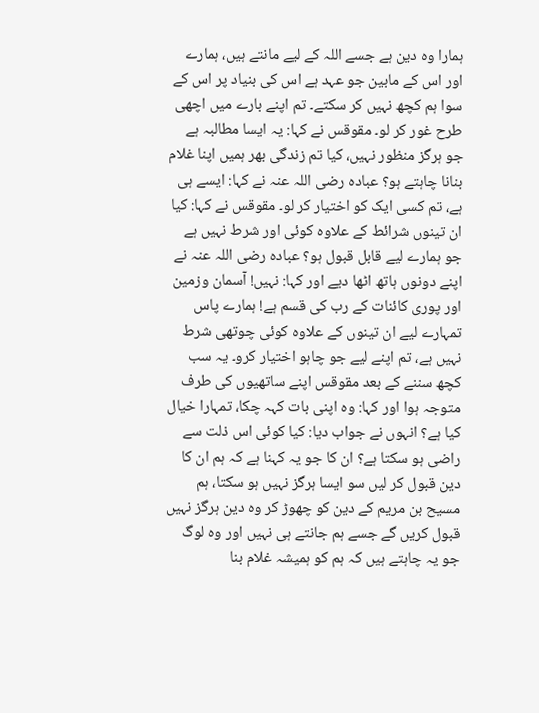ہمارا وہ دین ہے جسے اللہ کے لیے مانتے ہیں، ہمارے اور اس کے مابین جو عہد ہے اس کی بنیاد پر اس کے سوا ہم کچھ نہیں کر سکتے۔ تم اپنے بارے میں اچھی طرح غور کر لو۔ مقوقس نے کہا: یہ ایسا مطالبہ ہے جو ہرگز منظور نہیں، کیا تم زندگی بھر ہمیں اپنا غلام بنانا چاہتے ہو؟ عبادہ رضی اللہ عنہ نے کہا: ایسے ہی ہے، تم کسی ایک کو اختیار کر لو۔ مقوقس نے کہا: کیا ان تینوں شرائط کے علاوہ کوئی اور شرط نہیں ہے جو ہمارے لیے قابل قبول ہو؟ عبادہ رضی اللہ عنہ نے اپنے دونوں ہاتھ اٹھا دیے اور کہا: نہیں! آسمان وزمین اور پوری کائنات کے رب کی قسم ہے! ہمارے پاس تمہارے لیے ان تینوں کے علاوہ کوئی چوتھی شرط نہیں ہے، تم اپنے لیے جو چاہو اختیار کرو۔ یہ سب کچھ سننے کے بعد مقوقس اپنے ساتھیوں کی طرف متوجہ ہوا اور کہا: وہ اپنی بات کہہ چکا، تمہارا خیال کیا ہے؟ انہوں نے جواب دیا: کیا کوئی اس ذلت سے راضی ہو سکتا ہے؟ ان کا جو یہ کہنا ہے کہ ہم ان کا دین قبول کر لیں سو ایسا ہرگز نہیں ہو سکتا، ہم مسیح بن مریم کے دین کو چھوڑ کر وہ دین ہرگز نہیں قبول کریں گے جسے ہم جانتے ہی نہیں اور وہ لوگ جو یہ چاہتے ہیں کہ ہم کو ہمیشہ غلام بنا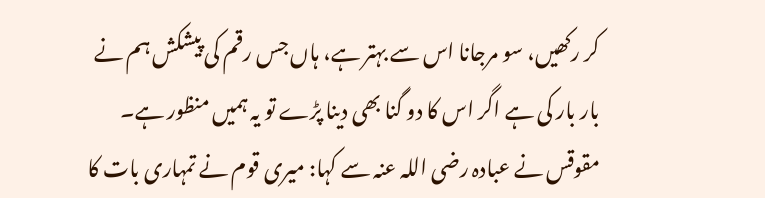کر رکھیں، سو مرجانا اس سے بہتر ہے، ہاں جس رقم کی پیشکش ہم نے بار بار کی ہے اگر اس کا دو گنا بھی دینا پڑے تو یہ ہمیں منظور ہے۔ مقوقس نے عبادہ رضی اللہ عنہ سے کہا: میری قوم نے تمہاری بات کا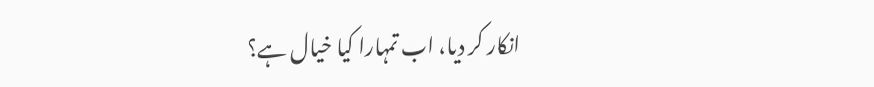انکار کر دیا، اب تمہارا کیا خیال ہے؟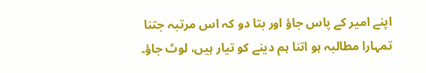اپنے امیر کے پاس جاؤ اور بتا دو کہ اس مرتبہ جتنا تمہارا مطالبہ ہو اتنا ہم دینے کو تیار ہیں، لوٹ جاؤ۔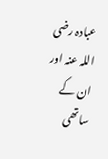عبادہ رضی اللہ عنہ اور ان کے ساتھی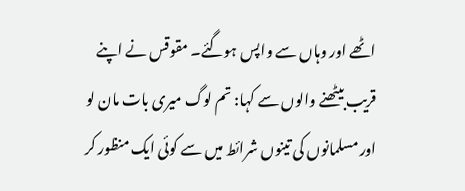اٹھے اور وہاں سے واپس ہوگئے۔ مقوقس نے اپنے قریب بیٹھنے والوں سے کہا: تم لوگ میری بات مان لو اور مسلمانوں کی تینوں شرائط میں سے کوئی ایک منظور کر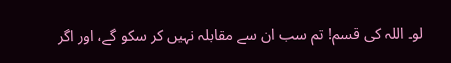لو۔ اللہ کی قسم! تم سب ان سے مقابلہ نہیں کر سکو گے، اور اگر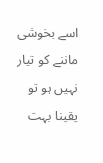اسے بخوشی ماننے کو تیار نہیں ہو تو یقینا بہت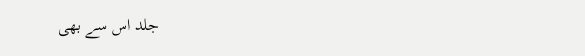جلد اس سے بھی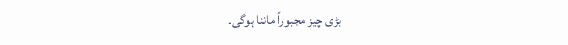بڑی چیز مجبوراً ماننا ہوگی۔